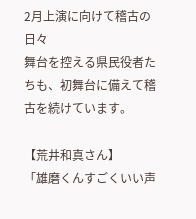2月上演に向けて稽古の日々
舞台を控える県民役者たちも、初舞台に備えて稽古を続けています。

【荒井和真さん】
「雄磨くんすごくいい声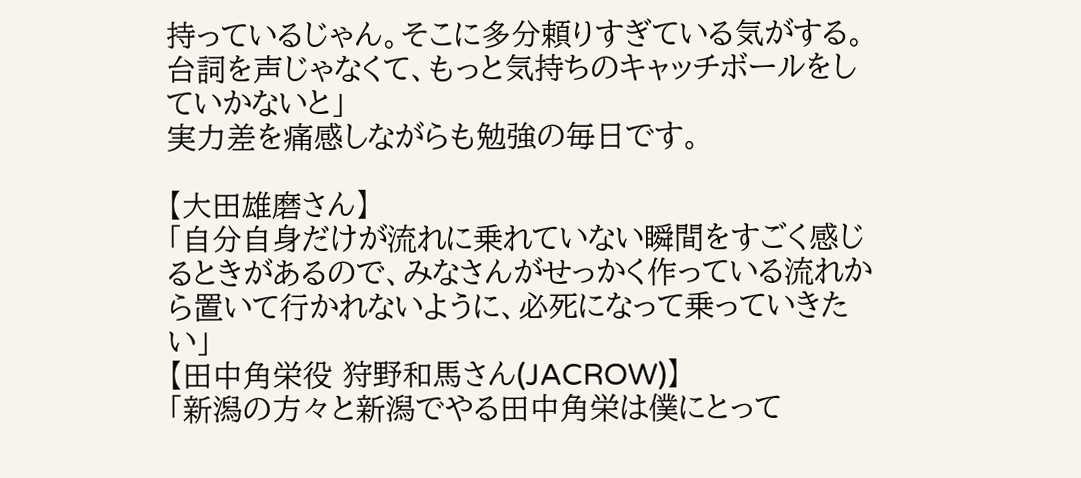持っているじゃん。そこに多分頼りすぎている気がする。台詞を声じゃなくて、もっと気持ちのキャッチボールをしていかないと」
実力差を痛感しながらも勉強の毎日です。

【大田雄磨さん】
「自分自身だけが流れに乗れていない瞬間をすごく感じるときがあるので、みなさんがせっかく作っている流れから置いて行かれないように、必死になって乗っていきたい」
【田中角栄役 狩野和馬さん(JACROW)】
「新潟の方々と新潟でやる田中角栄は僕にとって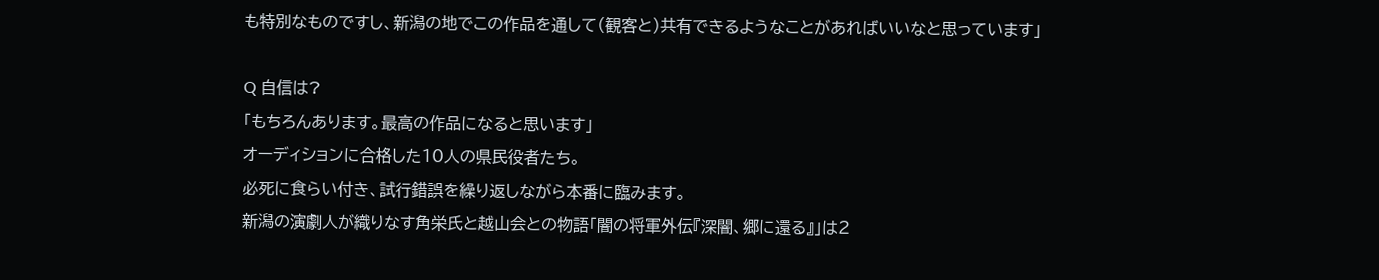も特別なものですし、新潟の地でこの作品を通して(観客と)共有できるようなことがあればいいなと思っています」

Q 自信は?
「もちろんあります。最高の作品になると思います」
オーディションに合格した10人の県民役者たち。
必死に食らい付き、試行錯誤を繰り返しながら本番に臨みます。
新潟の演劇人が織りなす角栄氏と越山会との物語「闇の将軍外伝『深闇、郷に還る』」は2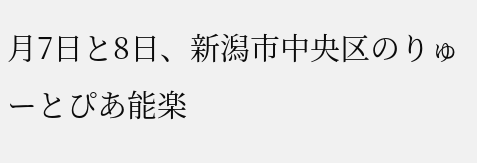月7日と8日、新潟市中央区のりゅーとぴあ能楽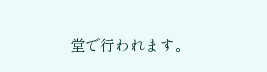堂で行われます。